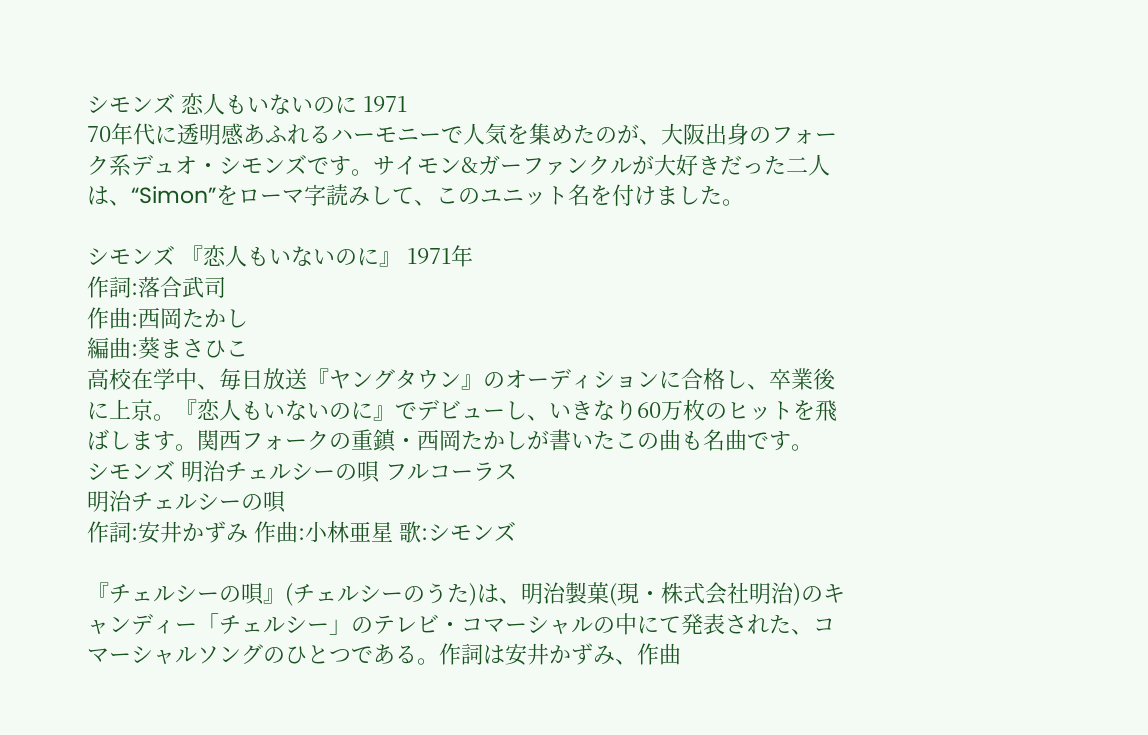シモンズ 恋人もいないのに 1971
70年代に透明感あふれるハーモニーで人気を集めたのが、大阪出身のフォーク系デュオ・シモンズです。サイモン&ガーファンクルが大好きだった二人は、“Simon”をローマ字読みして、このユニット名を付けました。

シモンズ 『恋人もいないのに』 1971年
作詞:落合武司
作曲:西岡たかし
編曲:葵まさひこ
高校在学中、毎日放送『ヤングタウン』のオーディションに合格し、卒業後に上京。『恋人もいないのに』でデビューし、いきなり60万枚のヒットを飛ばします。関西フォークの重鎮・西岡たかしが書いたこの曲も名曲です。
シモンズ 明治チェルシーの唄 フルコーラス
明治チェルシーの唄
作詞:安井かずみ 作曲:小林亜星 歌:シモンズ

『チェルシーの唄』(チェルシーのうた)は、明治製菓(現・株式会社明治)のキャンディー「チェルシー」のテレビ・コマーシャルの中にて発表された、コマーシャルソングのひとつである。作詞は安井かずみ、作曲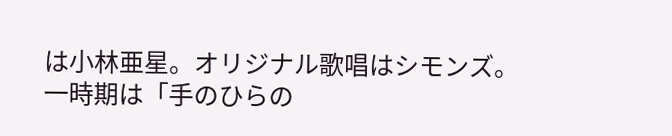は小林亜星。オリジナル歌唱はシモンズ。一時期は「手のひらの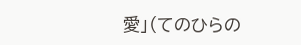愛」(てのひらの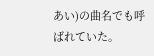あい)の曲名でも呼ばれていた。